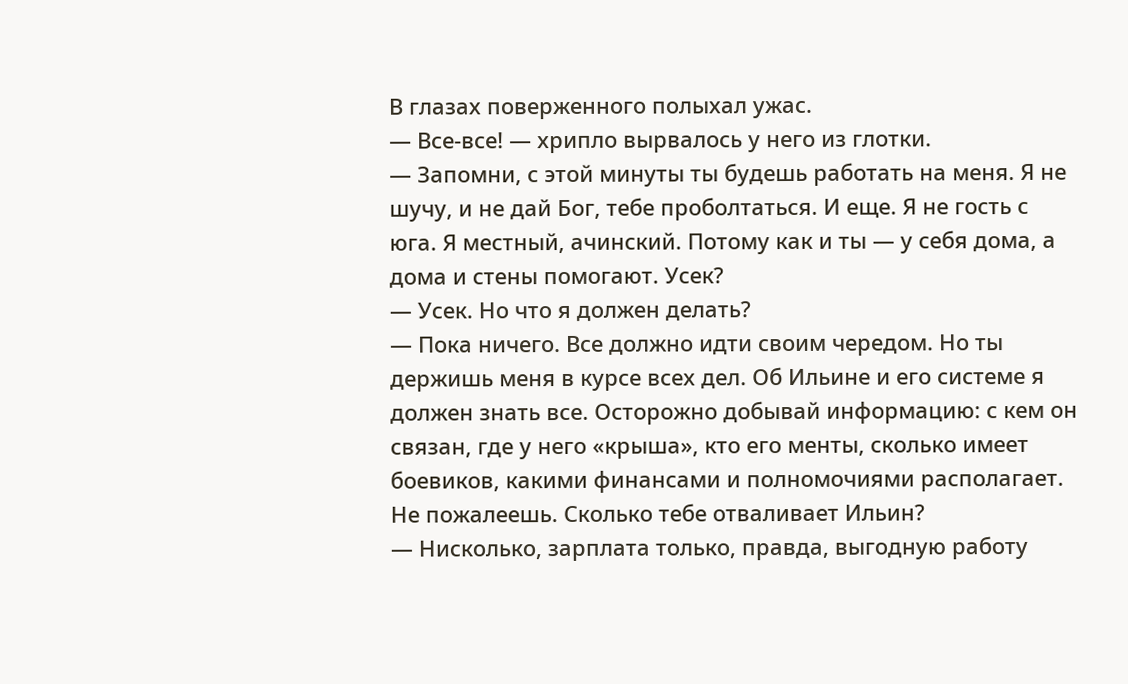В глазах поверженного полыхал ужас.
— Все-все! — хрипло вырвалось у него из глотки.
— Запомни, с этой минуты ты будешь работать на меня. Я не шучу, и не дай Бог, тебе проболтаться. И еще. Я не гость с юга. Я местный, ачинский. Потому как и ты — у себя дома, а дома и стены помогают. Усек?
— Усек. Но что я должен делать?
— Пока ничего. Все должно идти своим чередом. Но ты держишь меня в курсе всех дел. Об Ильине и его системе я должен знать все. Осторожно добывай информацию: с кем он связан, где у него «крыша», кто его менты, сколько имеет боевиков, какими финансами и полномочиями располагает. Не пожалеешь. Сколько тебе отваливает Ильин?
— Нисколько, зарплата только, правда, выгодную работу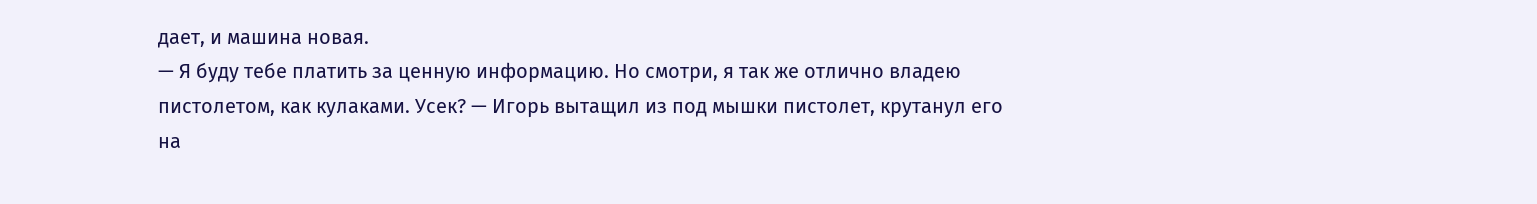дает, и машина новая.
— Я буду тебе платить за ценную информацию. Но смотри, я так же отлично владею пистолетом, как кулаками. Усек? — Игорь вытащил из под мышки пистолет, крутанул его на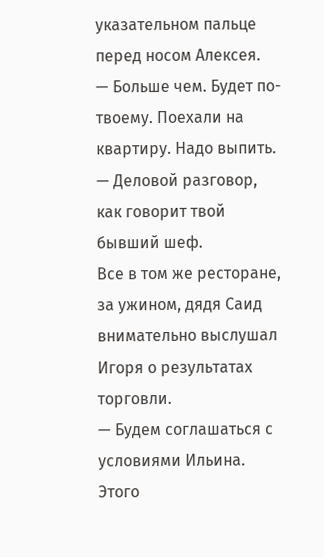указательном пальце перед носом Алексея.
— Больше чем. Будет по-твоему. Поехали на квартиру. Надо выпить.
— Деловой разговор, как говорит твой бывший шеф.
Все в том же ресторане, за ужином, дядя Саид внимательно выслушал Игоря о результатах торговли.
— Будем соглашаться с условиями Ильина. Этого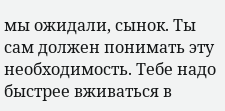мы ожидали, сынок. Ты сам должен понимать эту необходимость. Тебе надо быстрее вживаться в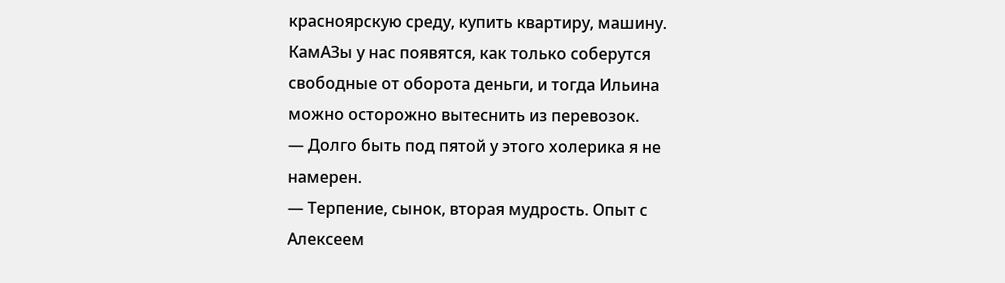красноярскую среду, купить квартиру, машину. КамАЗы у нас появятся, как только соберутся свободные от оборота деньги, и тогда Ильина можно осторожно вытеснить из перевозок.
— Долго быть под пятой у этого холерика я не намерен.
— Терпение, сынок, вторая мудрость. Опыт с Алексеем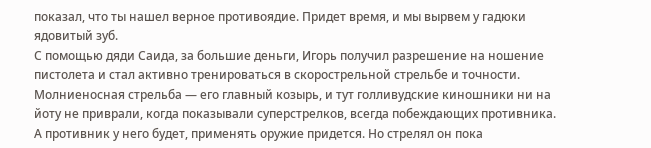показал, что ты нашел верное противоядие. Придет время, и мы вырвем у гадюки ядовитый зуб.
С помощью дяди Саида, за большие деньги, Игорь получил разрешение на ношение пистолета и стал активно тренироваться в скорострельной стрельбе и точности. Молниеносная стрельба — его главный козырь, и тут голливудские киношники ни на йоту не приврали, когда показывали суперстрелков, всегда побеждающих противника. А противник у него будет, применять оружие придется. Но стрелял он пока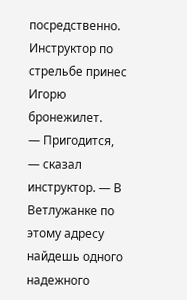посредственно. Инструктор по стрельбе принес Игорю бронежилет.
— Пригодится, — сказал инструктор. — В Ветлужанке по этому адресу найдешь одного надежного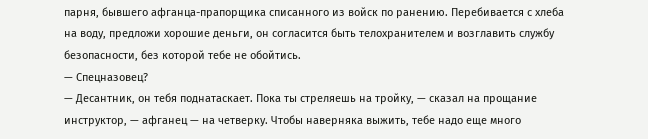парня, бывшего афганца-прапорщика списанного из войск по ранению. Перебивается с хлеба на воду, предложи хорошие деньги, он согласится быть телохранителем и возглавить службу безопасности, без которой тебе не обойтись.
— Спецназовец?
— Десантник, он тебя поднатаскает. Пока ты стреляешь на тройку, — сказал на прощание инструктор, — афганец — на четверку. Чтобы наверняка выжить, тебе надо еще много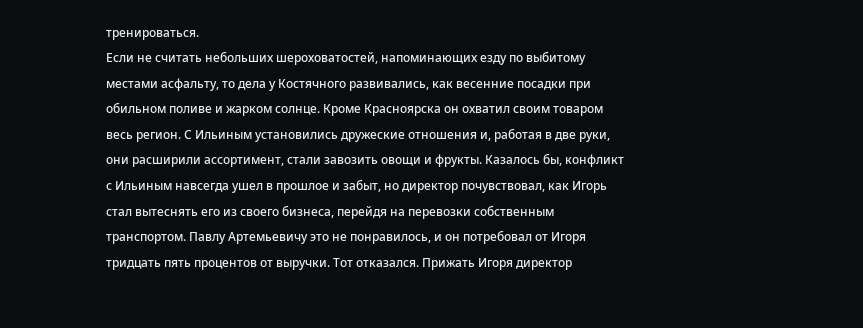тренироваться.
Если не считать небольших шероховатостей, напоминающих езду по выбитому местами асфальту, то дела у Костячного развивались, как весенние посадки при обильном поливе и жарком солнце. Кроме Красноярска он охватил своим товаром весь регион. С Ильиным установились дружеские отношения и, работая в две руки, они расширили ассортимент, стали завозить овощи и фрукты. Казалось бы, конфликт с Ильиным навсегда ушел в прошлое и забыт, но директор почувствовал, как Игорь стал вытеснять его из своего бизнеса, перейдя на перевозки собственным транспортом. Павлу Артемьевичу это не понравилось, и он потребовал от Игоря тридцать пять процентов от выручки. Тот отказался. Прижать Игоря директор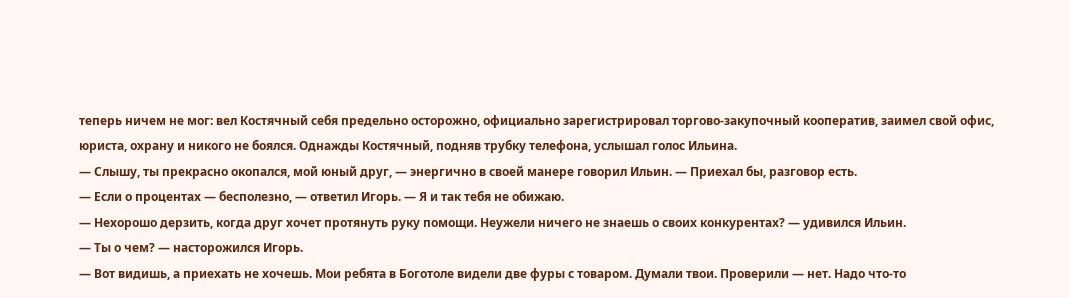теперь ничем не мог: вел Костячный себя предельно осторожно, официально зарегистрировал торгово-закупочный кооператив, заимел свой офис, юриста, охрану и никого не боялся. Однажды Костячный, подняв трубку телефона, услышал голос Ильина.
— Слышу, ты прекрасно окопался, мой юный друг, — энергично в своей манере говорил Ильин. — Приехал бы, разговор есть.
— Если о процентах — бесполезно, — ответил Игорь. — Я и так тебя не обижаю.
— Нехорошо дерзить, когда друг хочет протянуть руку помощи. Неужели ничего не знаешь о своих конкурентах? — удивился Ильин.
— Ты о чем? — насторожился Игорь.
— Вот видишь, а приехать не хочешь. Мои ребята в Боготоле видели две фуры с товаром. Думали твои. Проверили — нет. Надо что-то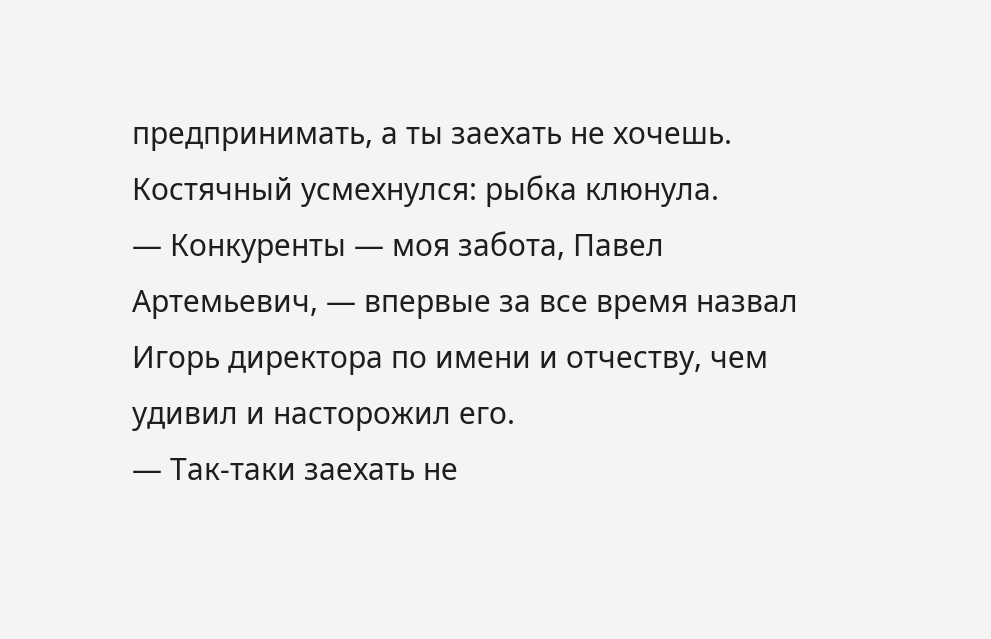предпринимать, а ты заехать не хочешь.
Костячный усмехнулся: рыбка клюнула.
— Конкуренты — моя забота, Павел Артемьевич, — впервые за все время назвал Игорь директора по имени и отчеству, чем удивил и насторожил его.
— Так-таки заехать не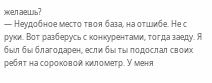желаешь?
— Неудобное место твоя база, на отшибе. Не с руки. Вот разберусь с конкурентами, тогда заеду. Я был бы благодарен, если бы ты подослал своих ребят на сороковой километр. У меня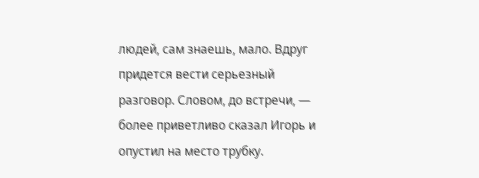людей, сам знаешь, мало. Вдруг придется вести серьезный разговор. Словом, до встречи, — более приветливо сказал Игорь и опустил на место трубку.